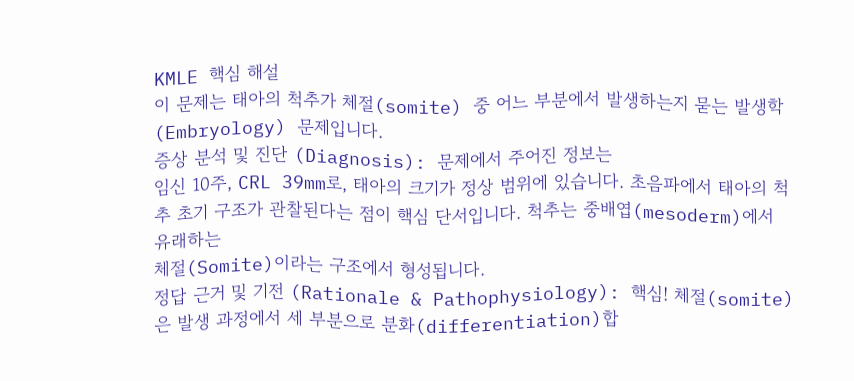KMLE 핵심 해설
이 문제는 태아의 척추가 체절(somite) 중 어느 부분에서 발생하는지 묻는 발생학(Embryology) 문제입니다.
증상 분석 및 진단 (Diagnosis): 문제에서 주어진 정보는
임신 10주, CRL 39mm로, 태아의 크기가 정상 범위에 있습니다. 초음파에서 태아의 척추 초기 구조가 관찰된다는 점이 핵심 단서입니다. 척추는 중배엽(mesoderm)에서 유래하는
체절(Somite)이라는 구조에서 형성됩니다.
정답 근거 및 기전 (Rationale & Pathophysiology): 핵심! 체절(somite)은 발생 과정에서 세 부분으로 분화(differentiation)합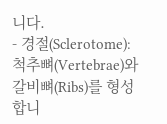니다.
- 경절(Sclerotome): 척추뼈(Vertebrae)와 갈비뼈(Ribs)를 형성합니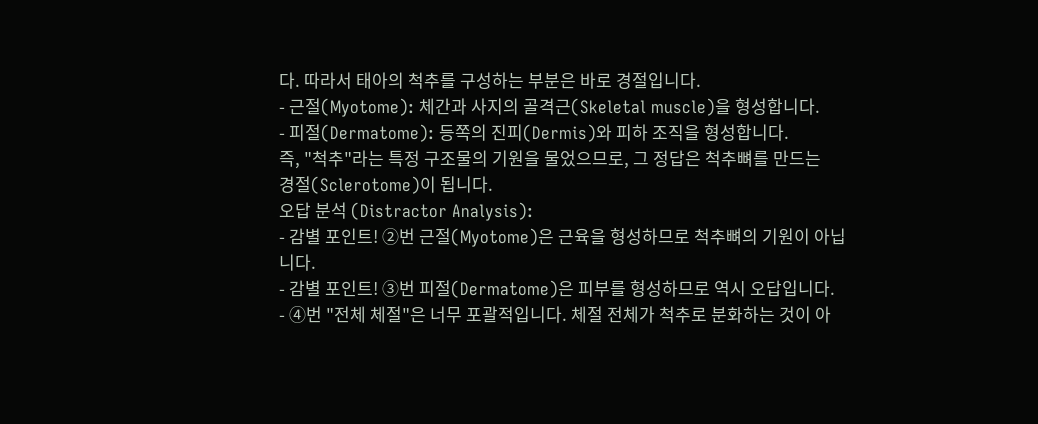다. 따라서 태아의 척추를 구성하는 부분은 바로 경절입니다.
- 근절(Myotome): 체간과 사지의 골격근(Skeletal muscle)을 형성합니다.
- 피절(Dermatome): 등쪽의 진피(Dermis)와 피하 조직을 형성합니다.
즉, "척추"라는 특정 구조물의 기원을 물었으므로, 그 정답은 척추뼈를 만드는
경절(Sclerotome)이 됩니다.
오답 분석 (Distractor Analysis):
- 감별 포인트! ②번 근절(Myotome)은 근육을 형성하므로 척추뼈의 기원이 아닙니다.
- 감별 포인트! ③번 피절(Dermatome)은 피부를 형성하므로 역시 오답입니다.
- ④번 "전체 체절"은 너무 포괄적입니다. 체절 전체가 척추로 분화하는 것이 아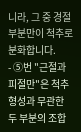니라, 그 중 경절 부분만이 척추로 분화합니다.
- ⑤번 "근절과 피절만"은 척추 형성과 무관한 두 부분의 조합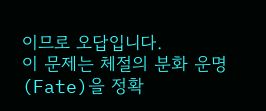이므로 오답입니다.
이 문제는 체절의 분화 운명(Fate)을 정확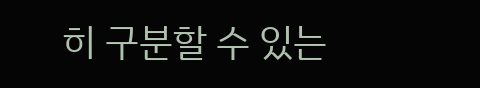히 구분할 수 있는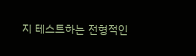지 테스트하는 전형적인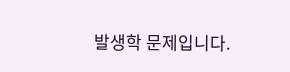발생학 문제입니다.